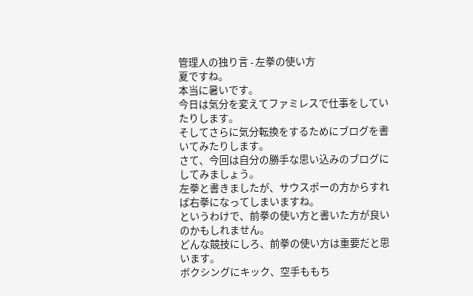管理人の独り言 - 左拳の使い方
夏ですね。
本当に暑いです。
今日は気分を変えてファミレスで仕事をしていたりします。
そしてさらに気分転換をするためにブログを書いてみたりします。
さて、今回は自分の勝手な思い込みのブログにしてみましょう。
左拳と書きましたが、サウスポーの方からすれば右拳になってしまいますね。
というわけで、前拳の使い方と書いた方が良いのかもしれません。
どんな競技にしろ、前拳の使い方は重要だと思います。
ボクシングにキック、空手ももち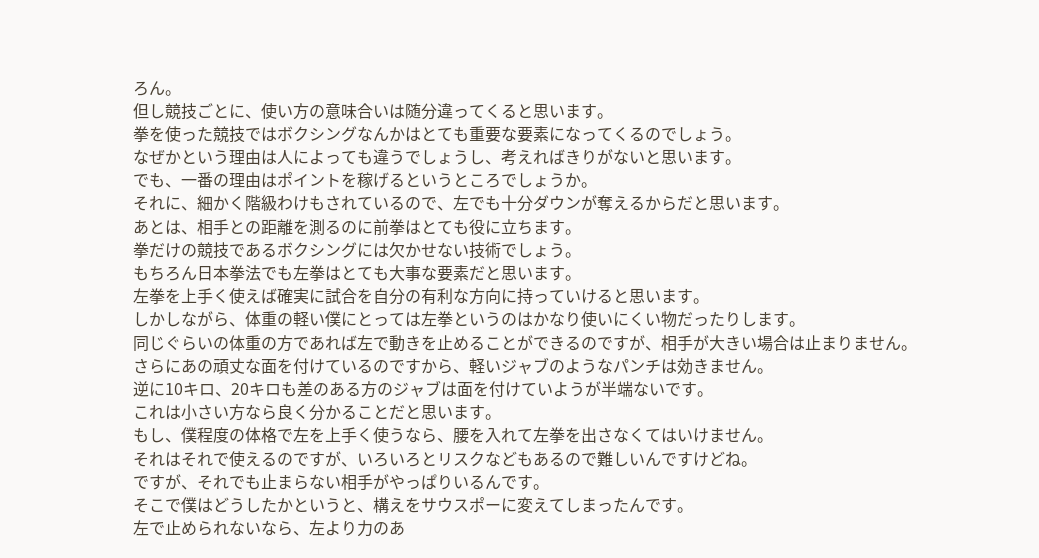ろん。
但し競技ごとに、使い方の意味合いは随分違ってくると思います。
拳を使った競技ではボクシングなんかはとても重要な要素になってくるのでしょう。
なぜかという理由は人によっても違うでしょうし、考えればきりがないと思います。
でも、一番の理由はポイントを稼げるというところでしょうか。
それに、細かく階級わけもされているので、左でも十分ダウンが奪えるからだと思います。
あとは、相手との距離を測るのに前拳はとても役に立ちます。
拳だけの競技であるボクシングには欠かせない技術でしょう。
もちろん日本拳法でも左拳はとても大事な要素だと思います。
左拳を上手く使えば確実に試合を自分の有利な方向に持っていけると思います。
しかしながら、体重の軽い僕にとっては左拳というのはかなり使いにくい物だったりします。
同じぐらいの体重の方であれば左で動きを止めることができるのですが、相手が大きい場合は止まりません。
さらにあの頑丈な面を付けているのですから、軽いジャブのようなパンチは効きません。
逆に10キロ、20キロも差のある方のジャブは面を付けていようが半端ないです。
これは小さい方なら良く分かることだと思います。
もし、僕程度の体格で左を上手く使うなら、腰を入れて左拳を出さなくてはいけません。
それはそれで使えるのですが、いろいろとリスクなどもあるので難しいんですけどね。
ですが、それでも止まらない相手がやっぱりいるんです。
そこで僕はどうしたかというと、構えをサウスポーに変えてしまったんです。
左で止められないなら、左より力のあ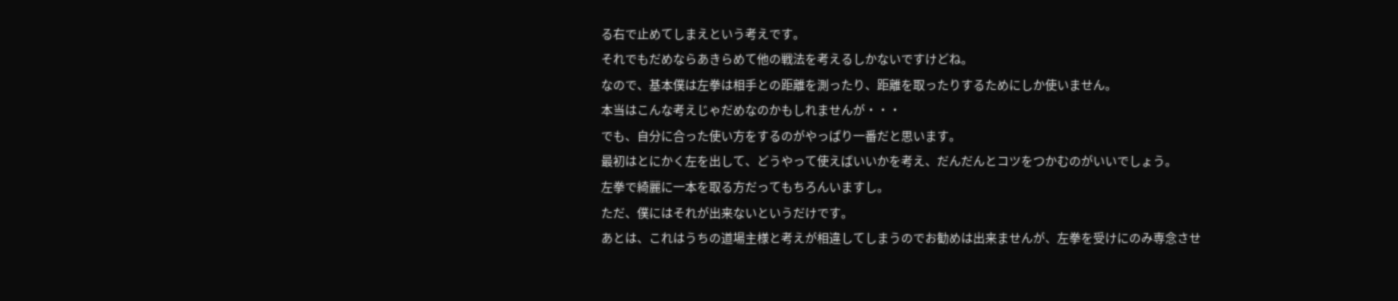る右で止めてしまえという考えです。
それでもだめならあきらめて他の戦法を考えるしかないですけどね。
なので、基本僕は左拳は相手との距離を測ったり、距離を取ったりするためにしか使いません。
本当はこんな考えじゃだめなのかもしれませんが・・・
でも、自分に合った使い方をするのがやっぱり一番だと思います。
最初はとにかく左を出して、どうやって使えばいいかを考え、だんだんとコツをつかむのがいいでしょう。
左拳で綺麗に一本を取る方だってもちろんいますし。
ただ、僕にはそれが出来ないというだけです。
あとは、これはうちの道場主様と考えが相違してしまうのでお勧めは出来ませんが、左拳を受けにのみ専念させ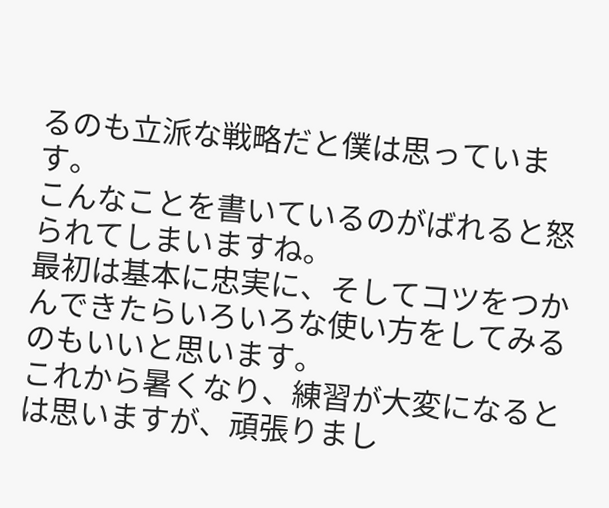るのも立派な戦略だと僕は思っています。
こんなことを書いているのがばれると怒られてしまいますね。
最初は基本に忠実に、そしてコツをつかんできたらいろいろな使い方をしてみるのもいいと思います。
これから暑くなり、練習が大変になるとは思いますが、頑張りまし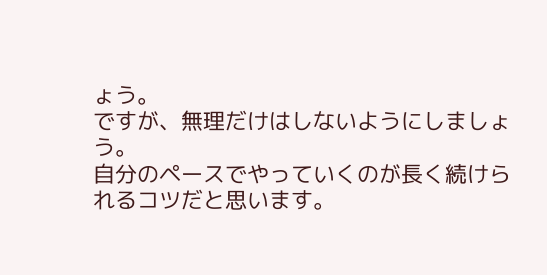ょう。
ですが、無理だけはしないようにしましょう。
自分のペースでやっていくのが長く続けられるコツだと思います。